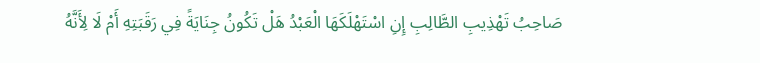صَاحِبُ تَهْذِيبِ الطَّالِبِ إِنِ اسْتَهْلَكَهَا الْعَبْدُ هَلْ تَكُونُ جِنَايَةً فِي رَقَبَتِهِ أَمْ لَا لِأَنَّهُ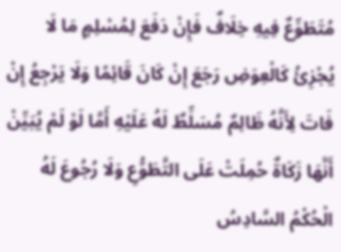مُتَطَوِّعٌ فِيهِ خِلَافٌ فَإِنْ دَفَعَ لِمُسْلِمٍ مَا لَا يُجْزِئُ كَالْعِوَضِ رَجَعَ إِنْ كَانَ قَائِمًا وَلَا يَرْجِعُ إِنْ فَاتَ لِأَنَّهُ ظَالِمٌ مُسَلِّطٌ لَهُ عَلَيْهِ أَمَّا لَوْ لَمْ يُبَيِّنْ أَنَّهَا زَكَاةٌ حُمِلَتْ عَلَى التَّطَوُّعِ وَلَا رُجُوعَ لَهُ الْحُكْمُ السَّادِسُ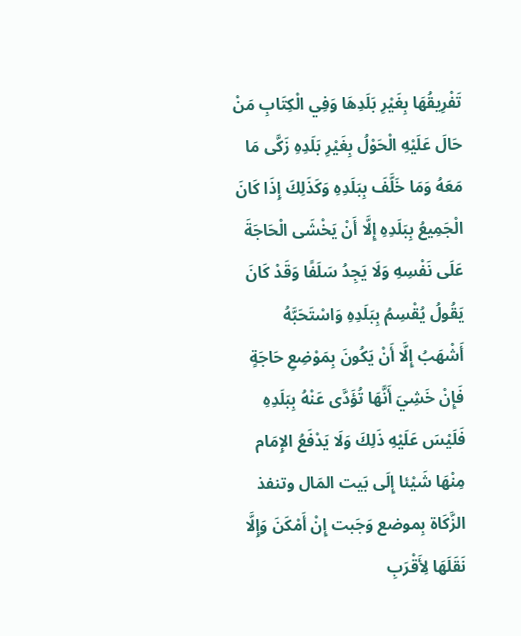تَفْرِيقُهَا بِغَيْرِ بَلَدِهَا وَفِي الْكِتَابِ مَنْ حَالَ عَلَيْهِ الْحَوْلُ بِغَيْرِ بَلَدِهِ زَكَّى مَا مَعَهُ وَمَا خَلَّفَ بِبَلَدِهِ وَكَذَلِكَ إِذَا كَانَ الْجَمِيعُ بِبَلَدِهِ إِلَّا أَنْ يَخْشَى الْحَاجَةَ عَلَى نَفْسِهِ وَلَا يَجِدُ سَلَفًا وَقَدْ كَانَ يَقُولُ يُقْسِمُ بِبَلَدِهِ وَاسْتَحَبَّهُ أَشْهَبُ إِلَّا أَنْ يَكُونَ بِمَوْضِعِ حَاجَةٍ فَإِنْ خَشِيَ أَنَّهَا تُؤَدَّى عَنْهُ بِبَلَدِهِ فَلَيْسَ عَلَيْهِ ذَلِكَ وَلَا يَدْفَعُ الإِمَام مِنْهَا شَيْئا إِلَى بَيت المَال وتنفذ الزَّكَاة بِموضع وَجَبت إِنْ أَمْكَنَ وَإِلَّا نَقَلَهَا لِأَقْرَبِ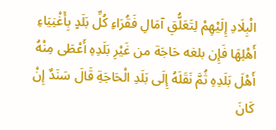الْبِلَادِ إِلَيْهِمْ لِتَعَلُّقِ آمَالِ فَقُرَاءِ كُلِّ بَلَدٍ بِأَغْنِيَاءِ أَهْلِهَا فَإِن بلغه حَاجَة من غَيْرِ بَلَدِهِ أَعْطَى مِنْهُ أَهْلَ بَلَدِهِ ثُمَّ نَقَلَهُ إِلَى بَلَدِ الْحَاجَةِ قَالَ سَنَدٌ إِنْ كَانَ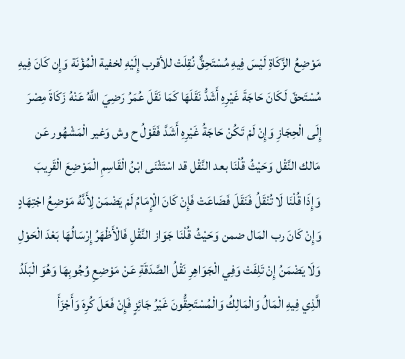مَوْضِعُ الزَّكَاةِ لَيْسَ فِيهِ مُسْتَحِقٌّ نُقِلَتْ للأقرب إِلَيْهِ لخفية الْمُؤْنَة وَإِن كَانَ فِيهِ مُسْتَحقّ لَكَانَ حَاجَةَ غَيْرِهِ أَشَدُّ نَقَلَهَا كَمَا نَقَلَ عُمَرُ رَضِيَ اللَّهُ عَنْهُ زَكَاةَ مِصْرَ إِلَى الْحِجَازِ وَإِنْ لَمْ تَكُنْ حَاجَةُ غَيْرِهِ أَشَدَّ فَقَوْلُ ح وش وَغير الْمَشْهُور عَن مَالك النَّقْل وَحَيْثُ قُلْنَا بعد النَّقْل قد اسْتَثْنَى ابْنُ الْقَاسِمِ الْمَوْضِعَ الْقَرِيبَ وَإِذَا قُلْنَا لَا تُنْقَلُ فَنَقَلَ فَضَاعَتْ فَإِنْ كَانَ الْإِمَامُ لَمْ يَضْمَنْ لِأَنَّهُ مَوْضِعُ اجْتِهَادٍ وَإِنْ كَانَ رب المَال ضمن وَحَيْثُ قُلْنَا جَوَاز النَّقْلِ فَالْأَظْهَرُ إِرْسَالُهَا بَعْدَ الْحَوْلِ وَلَا يَضْمَنُ إِنْ تَلِفَتْ وَفِي الْجَوَاهِرِ نَقْلُ الصَّدَقَةِ عَنْ مَوْضِعِ وُجُوبِهَا وَهُوَ الْبَلَدُ الَّذِي فِيهِ الْمَالُ وَالْمَالِكُ وَالْمُسْتَحِقُّونَ غَيْرُ جَائِزٍ فَإِنْ فَعَلَ كُرِهَ وَأَجْزَأَ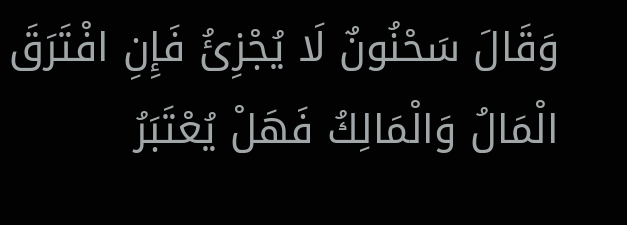وَقَالَ سَحْنُونٌ لَا يُجْزِئُ فَإِنِ افْتَرَقَ الْمَالُ وَالْمَالِكُ فَهَلْ يُعْتَبَرُ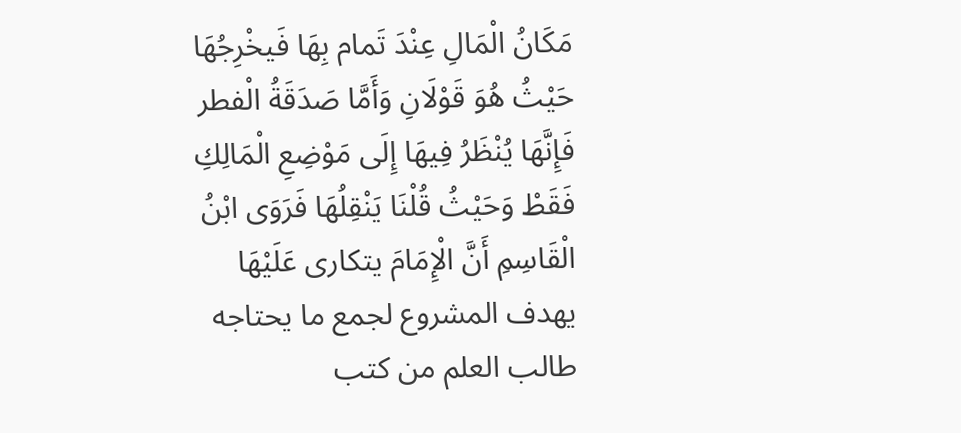مَكَانُ الْمَالِ عِنْدَ تَمام بِهَا فَيخْرِجُهَا حَيْثُ هُوَ قَوْلَانِ وَأَمَّا صَدَقَةُ الْفطر فَإِنَّهَا يُنْظَرُ فِيهَا إِلَى مَوْضِعِ الْمَالِكِ فَقَطْ وَحَيْثُ قُلْنَا يَنْقِلُهَا فَرَوَى ابْنُ الْقَاسِمِ أَنَّ الْإِمَامَ يتكارى عَلَيْهَا
يهدف المشروع لجمع ما يحتاجه طالب العلم من كتب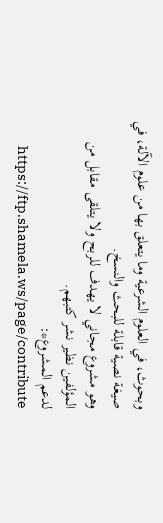وبحوث، في العلوم الشرعية وما يتعلق بها من علوم الآلة، في صيغة نصية قابلة للبحث والنسخ.
وهو مشروع مجاني لا يهدف للربح ولا يتلقى مقابل من المؤلفين نظير نشر كتبهم.
لدعم المشروع*: https://ftp.shamela.ws/page/contribute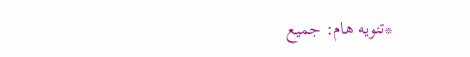*تنويه هام: جميع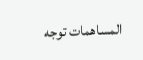المساهمات توجه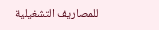للمصاريف التشغيلية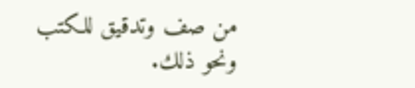من صف وتدقيق للكتب ونحو ذلك.